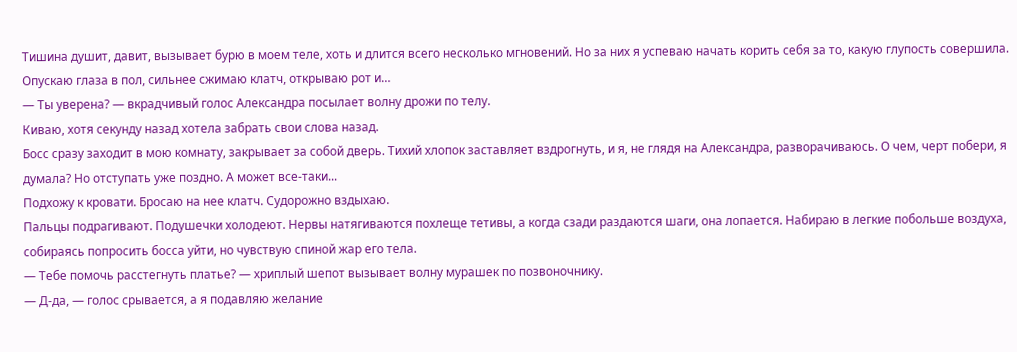Тишина душит, давит, вызывает бурю в моем теле, хоть и длится всего несколько мгновений. Но за них я успеваю начать корить себя за то, какую глупость совершила. Опускаю глаза в пол, сильнее сжимаю клатч, открываю рот и…
— Ты уверена? — вкрадчивый голос Александра посылает волну дрожи по телу.
Киваю, хотя секунду назад хотела забрать свои слова назад.
Босс сразу заходит в мою комнату, закрывает за собой дверь. Тихий хлопок заставляет вздрогнуть, и я, не глядя на Александра, разворачиваюсь. О чем, черт побери, я думала? Но отступать уже поздно. А может все-таки...
Подхожу к кровати. Бросаю на нее клатч. Судорожно вздыхаю.
Пальцы подрагивают. Подушечки холодеют. Нервы натягиваются похлеще тетивы, а когда сзади раздаются шаги, она лопается. Набираю в легкие побольше воздуха, собираясь попросить босса уйти, но чувствую спиной жар его тела.
— Тебе помочь расстегнуть платье? — хриплый шепот вызывает волну мурашек по позвоночнику.
— Д-да, — голос срывается, а я подавляю желание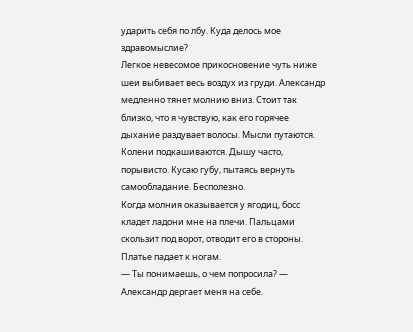ударить себя по лбу. Куда делось мое здравомыслие?
Легкое невесомое прикосновение чуть ниже шеи выбивает весь воздух из груди. Александр медленно тянет молнию вниз. Стоит так близко, что я чувствую, как его горячее дыхание раздувает волосы. Мысли путаются. Колени подкашиваются. Дышу часто, порывисто. Кусаю губу, пытаясь вернуть самообладание. Бесполезно.
Когда молния оказывается у ягодиц, босс кладет ладони мне на плечи. Пальцами скользит под ворот, отводит его в стороны. Платье падает к ногам.
— Ты понимаешь, о чем попросила? — Александр дергает меня на себе.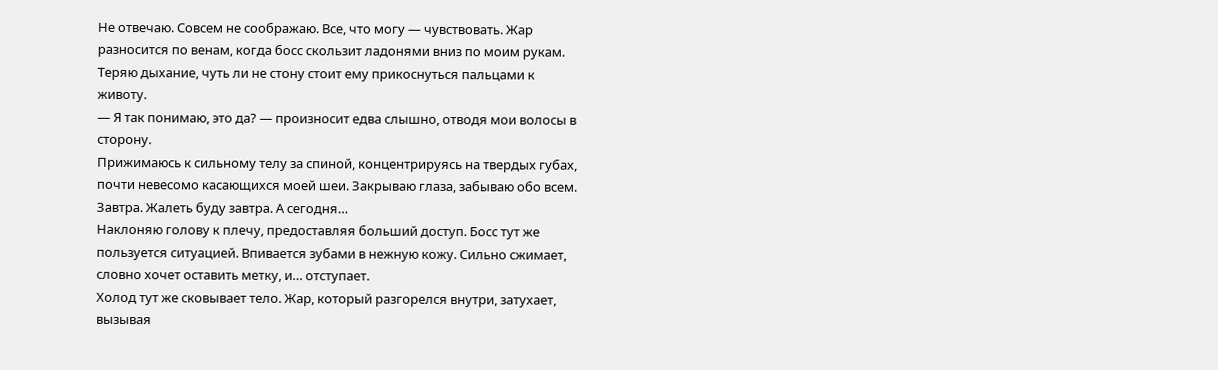Не отвечаю. Совсем не соображаю. Все, что могу — чувствовать. Жар разносится по венам, когда босс скользит ладонями вниз по моим рукам. Теряю дыхание, чуть ли не стону стоит ему прикоснуться пальцами к животу.
— Я так понимаю, это да? — произносит едва слышно, отводя мои волосы в сторону.
Прижимаюсь к сильному телу за спиной, концентрируясь на твердых губах, почти невесомо касающихся моей шеи. Закрываю глаза, забываю обо всем.
Завтра. Жалеть буду завтра. А сегодня…
Наклоняю голову к плечу, предоставляя больший доступ. Босс тут же пользуется ситуацией. Впивается зубами в нежную кожу. Сильно сжимает, словно хочет оставить метку, и… отступает.
Холод тут же сковывает тело. Жар, который разгорелся внутри, затухает, вызывая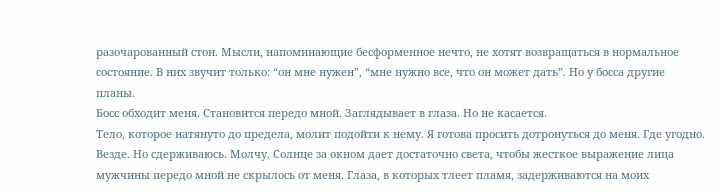разочарованный стон. Мысли, напоминающие бесформенное нечто, не хотят возвращаться в нормальное состояние. В них звучит только: “он мне нужен”, “мне нужно все, что он может дать”. Но у босса другие планы.
Босс обходит меня. Становится передо мной. Заглядывает в глаза. Но не касается.
Тело, которое натянуто до предела, молит подойти к нему. Я готова просить дотронуться до меня. Где угодно. Везде. Но сдерживаюсь. Молчу. Солнце за окном дает достаточно света, чтобы жесткое выражение лица мужчины передо мной не скрылось от меня. Глаза, в которых тлеет пламя, задерживаются на моих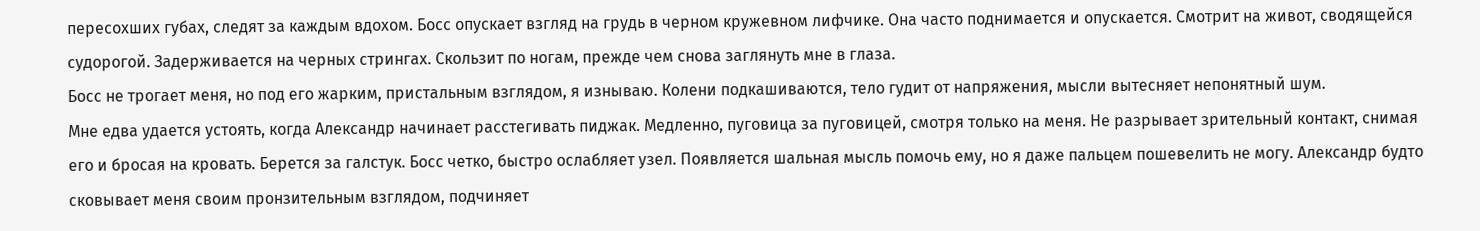пересохших губах, следят за каждым вдохом. Босс опускает взгляд на грудь в черном кружевном лифчике. Она часто поднимается и опускается. Смотрит на живот, сводящейся судорогой. Задерживается на черных стрингах. Скользит по ногам, прежде чем снова заглянуть мне в глаза.
Босс не трогает меня, но под его жарким, пристальным взглядом, я изнываю. Колени подкашиваются, тело гудит от напряжения, мысли вытесняет непонятный шум.
Мне едва удается устоять, когда Александр начинает расстегивать пиджак. Медленно, пуговица за пуговицей, смотря только на меня. Не разрывает зрительный контакт, снимая его и бросая на кровать. Берется за галстук. Босс четко, быстро ослабляет узел. Появляется шальная мысль помочь ему, но я даже пальцем пошевелить не могу. Александр будто сковывает меня своим пронзительным взглядом, подчиняет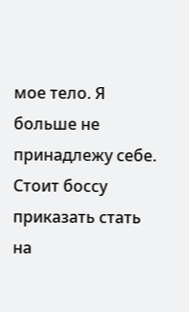мое тело. Я больше не принадлежу себе. Стоит боссу приказать стать на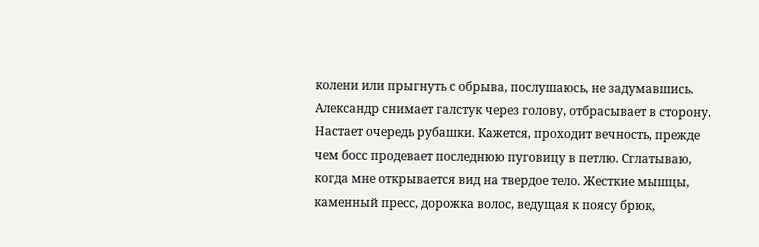колени или прыгнуть с обрыва, послушаюсь, не задумавшись.
Александр снимает галстук через голову, отбрасывает в сторону. Настает очередь рубашки. Кажется, проходит вечность, прежде чем босс продевает последнюю пуговицу в петлю. Сглатываю, когда мне открывается вид на твердое тело. Жесткие мышцы, каменный пресс, дорожка волос, ведущая к поясу брюк,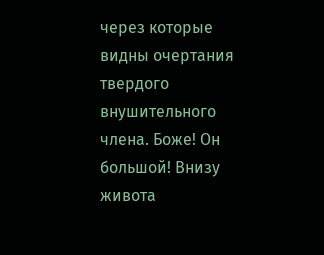через которые видны очертания твердого внушительного члена. Боже! Он большой! Внизу живота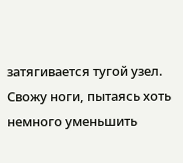затягивается тугой узел. Свожу ноги, пытаясь хоть немного уменьшить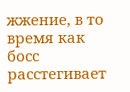жжение, в то время как босс расстегивает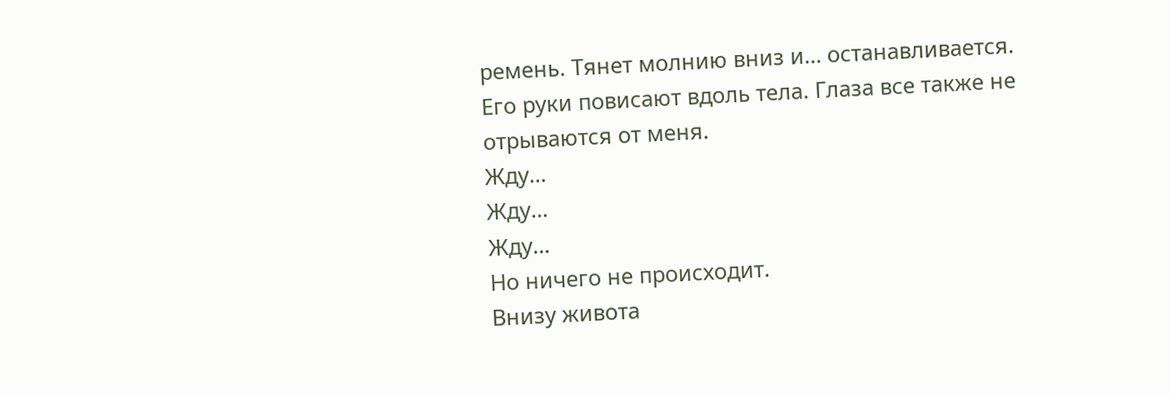ремень. Тянет молнию вниз и… останавливается. Его руки повисают вдоль тела. Глаза все также не отрываются от меня.
Жду…
Жду…
Жду…
Но ничего не происходит.
Внизу живота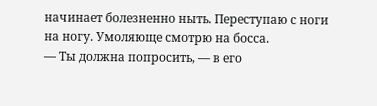начинает болезненно ныть. Переступаю с ноги на ногу. Умоляюще смотрю на босса.
— Ты должна попросить, — в его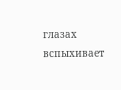глазах вспыхивает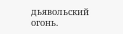дьявольский огонь.